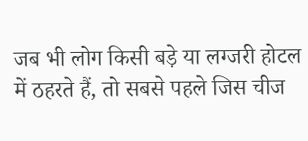जब भी लोग किसी बड़े या लग्जरी होटल में ठहरते हैं, तो सबसे पहले जिस चीज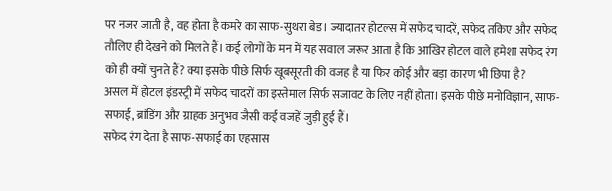पर नजर जाती है, वह होता है कमरे का साफ-सुथरा बेड। ज्यादातर होटल्स में सफेद चादरें, सफेद तकिए और सफेद तौलिए ही देखने को मिलते हैं। कई लोगों के मन में यह सवाल जरूर आता है कि आखिर होटल वाले हमेशा सफेद रंग को ही क्यों चुनते हैं? क्या इसके पीछे सिर्फ खूबसूरती की वजह है या फिर कोई और बड़ा कारण भी छिपा है?
असल में होटल इंडस्ट्री में सफेद चादरों का इस्तेमाल सिर्फ सजावट के लिए नहीं होता। इसके पीछे मनोविज्ञान, साफ-सफाई, ब्रांडिंग और ग्राहक अनुभव जैसी कई वजहें जुड़ी हुई हैं।
सफेद रंग देता है साफ-सफाई का एहसास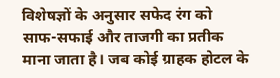विशेषज्ञों के अनुसार सफेद रंग को साफ-सफाई और ताजगी का प्रतीक माना जाता है। जब कोई ग्राहक होटल के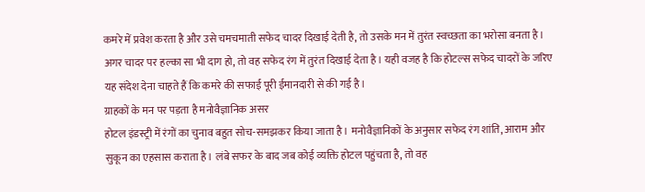कमरे में प्रवेश करता है और उसे चमचमाती सफेद चादर दिखाई देती है, तो उसके मन में तुरंत स्वच्छता का भरोसा बनता है। अगर चादर पर हल्का सा भी दाग हो, तो वह सफेद रंग में तुरंत दिखाई देता है। यही वजह है कि होटल्स सफेद चादरों के जरिए यह संदेश देना चाहते हैं कि कमरे की सफाई पूरी ईमानदारी से की गई है।
ग्राहकों के मन पर पड़ता है मनोवैज्ञानिक असर
होटल इंडस्ट्री में रंगों का चुनाव बहुत सोच-समझकर किया जाता है। मनोवैज्ञानिकों के अनुसार सफेद रंग शांति, आराम और सुकून का एहसास कराता है। लंबे सफर के बाद जब कोई व्यक्ति होटल पहुंचता है, तो वह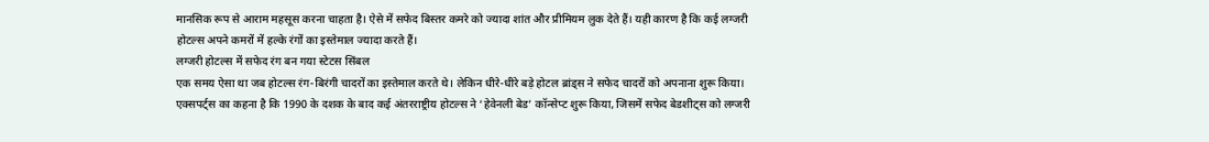मानसिक रूप से आराम महसूस करना चाहता है। ऐसे में सफेद बिस्तर कमरे को ज्यादा शांत और प्रीमियम लुक देते हैं। यही कारण है कि कई लग्जरी होटल्स अपने कमरों में हल्के रंगों का इस्तेमाल ज्यादा करते हैं।
लग्जरी होटल्स में सफेद रंग बन गया स्टेटस सिंबल
एक समय ऐसा था जब होटल्स रंग-बिरंगी चादरों का इस्तेमाल करते थे। लेकिन धीरे-धीरे बड़े होटल ब्रांड्स ने सफेद चादरों को अपनाना शुरू किया। एक्सपर्ट्स का कहना है कि 1990 के दशक के बाद कई अंतरराष्ट्रीय होटल्स ने ‘हेवेनली बेड’ कॉन्सेप्ट शुरू किया, जिसमें सफेद बेडशीट्स को लग्जरी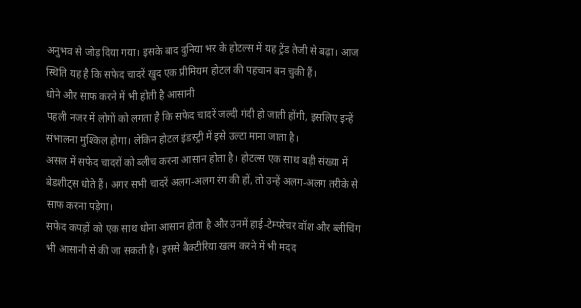अनुभव से जोड़ दिया गया। इसके बाद दुनिया भर के होटल्स में यह ट्रेंड तेजी से बढ़ा। आज स्थिति यह है कि सफेद चादरें खुद एक प्रीमियम होटल की पहचान बन चुकी हैं।
धोने और साफ करने में भी होती है आसानी
पहली नजर में लोगों को लगता है कि सफेद चादरें जल्दी गंदी हो जाती होंगी, इसलिए इन्हें संभालना मुश्किल होगा। लेकिन होटल इंडस्ट्री में इसे उल्टा माना जाता है।
असल में सफेद चादरों को ब्लीच करना आसान होता है। होटल्स एक साथ बड़ी संख्या में बेडशीट्स धोते हैं। अगर सभी चादरें अलग-अलग रंग की हों, तो उन्हें अलग-अलग तरीके से साफ करना पड़ेगा।
सफेद कपड़ों को एक साथ धोना आसान होता है और उनमें हाई-टेम्परेचर वॉश और ब्लीचिंग भी आसानी से की जा सकती है। इससे बैक्टीरिया खत्म करने में भी मदद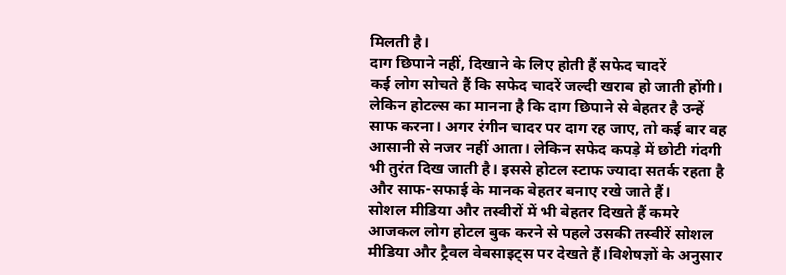मिलती है।
दाग छिपाने नहीं, दिखाने के लिए होती हैं सफेद चादरें
कई लोग सोचते हैं कि सफेद चादरें जल्दी खराब हो जाती होंगी। लेकिन होटल्स का मानना है कि दाग छिपाने से बेहतर है उन्हें साफ करना। अगर रंगीन चादर पर दाग रह जाए, तो कई बार वह आसानी से नजर नहीं आता। लेकिन सफेद कपड़े में छोटी गंदगी भी तुरंत दिख जाती है। इससे होटल स्टाफ ज्यादा सतर्क रहता है और साफ-सफाई के मानक बेहतर बनाए रखे जाते हैं।
सोशल मीडिया और तस्वीरों में भी बेहतर दिखते हैं कमरे
आजकल लोग होटल बुक करने से पहले उसकी तस्वीरें सोशल मीडिया और ट्रैवल वेबसाइट्स पर देखते हैं।विशेषज्ञों के अनुसार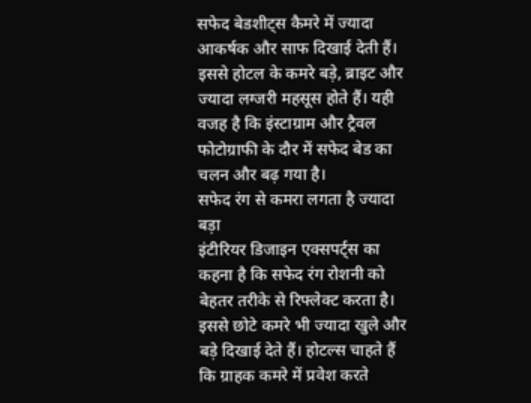सफेद बेडशीट्स कैमरे में ज्यादा आकर्षक और साफ दिखाई देती हैं। इससे होटल के कमरे बड़े, ब्राइट और ज्यादा लग्जरी महसूस होते हैं। यही वजह है कि इंस्टाग्राम और ट्रैवल फोटोग्राफी के दौर में सफेद बेड का चलन और बढ़ गया है।
सफेद रंग से कमरा लगता है ज्यादा बड़ा
इंटीरियर डिजाइन एक्सपर्ट्स का कहना है कि सफेद रंग रोशनी को बेहतर तरीके से रिफ्लेक्ट करता है। इससे छोटे कमरे भी ज्यादा खुले और बड़े दिखाई देते हैं। होटल्स चाहते हैं कि ग्राहक कमरे में प्रवेश करते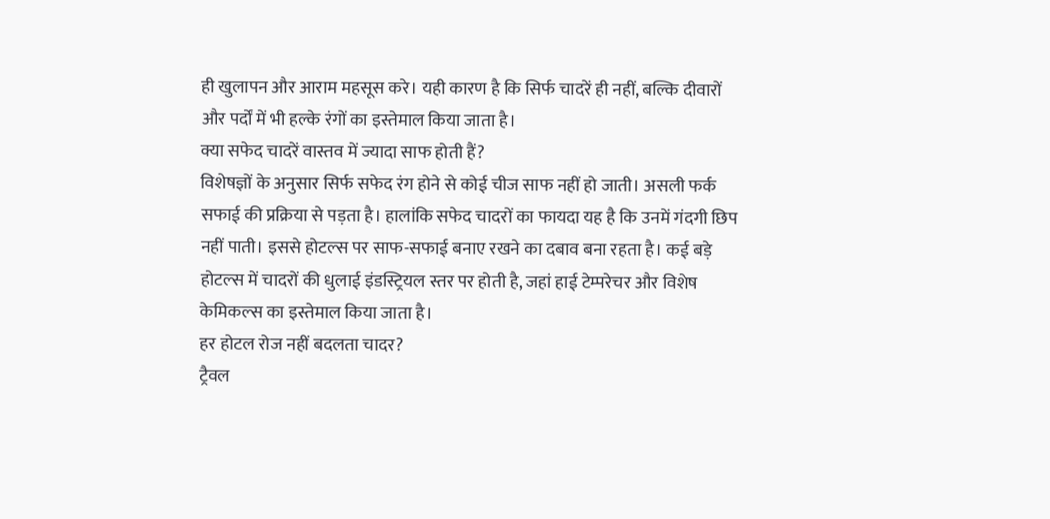ही खुलापन और आराम महसूस करे। यही कारण है कि सिर्फ चादरें ही नहीं, बल्कि दीवारों और पर्दों में भी हल्के रंगों का इस्तेमाल किया जाता है।
क्या सफेद चादरें वास्तव में ज्यादा साफ होती हैं?
विशेषज्ञों के अनुसार सिर्फ सफेद रंग होने से कोई चीज साफ नहीं हो जाती। असली फर्क सफाई की प्रक्रिया से पड़ता है। हालांकि सफेद चादरों का फायदा यह है कि उनमें गंदगी छिप नहीं पाती। इससे होटल्स पर साफ-सफाई बनाए रखने का दबाव बना रहता है। कई बड़े होटल्स में चादरों की धुलाई इंडस्ट्रियल स्तर पर होती है, जहां हाई टेम्परेचर और विशेष केमिकल्स का इस्तेमाल किया जाता है।
हर होटल रोज नहीं बदलता चादर?
ट्रैवल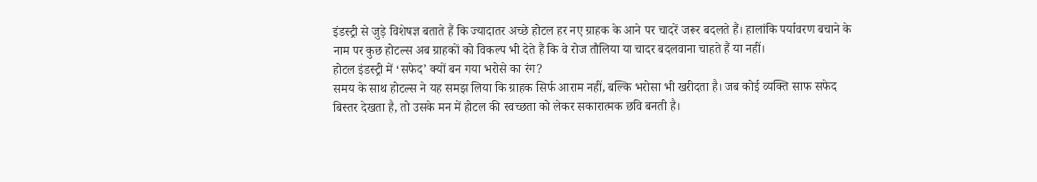इंडस्ट्री से जुड़े विशेषज्ञ बताते हैं कि ज्यादातर अच्छे होटल हर नए ग्राहक के आने पर चादरें जरूर बदलते हैं। हालांकि पर्यावरण बचाने के नाम पर कुछ होटल्स अब ग्राहकों को विकल्प भी देते हैं कि वे रोज तौलिया या चादर बदलवाना चाहते हैं या नहीं।
होटल इंडस्ट्री में ‘सफेद’ क्यों बन गया भरोसे का रंग?
समय के साथ होटल्स ने यह समझ लिया कि ग्राहक सिर्फ आराम नहीं, बल्कि भरोसा भी खरीदता है। जब कोई व्यक्ति साफ सफेद बिस्तर देखता है, तो उसके मन में होटल की स्वच्छता को लेकर सकारात्मक छवि बनती है।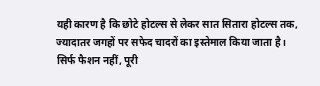यही कारण है कि छोटे होटल्स से लेकर सात सितारा होटल्स तक, ज्यादातर जगहों पर सफेद चादरों का इस्तेमाल किया जाता है।
सिर्फ फैशन नहीं, पूरी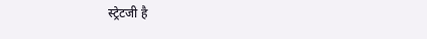स्ट्रेटजी है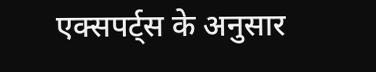एक्सपर्ट्स के अनुसार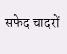सफेद चादरों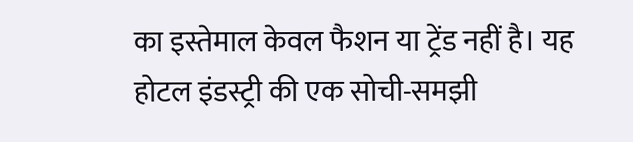का इस्तेमाल केवल फैशन या ट्रेंड नहीं है। यह होटल इंडस्ट्री की एक सोची-समझी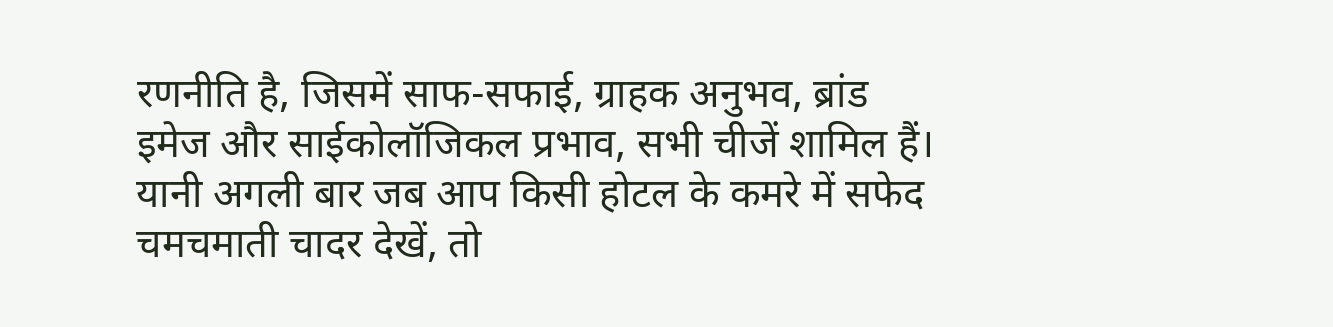रणनीति है, जिसमें साफ-सफाई, ग्राहक अनुभव, ब्रांड इमेज और साईकोलॉजिकल प्रभाव, सभी चीजें शामिल हैं। यानी अगली बार जब आप किसी होटल के कमरे में सफेद चमचमाती चादर देखें, तो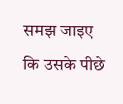समझ जाइए कि उसके पीछे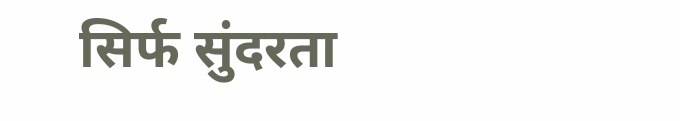सिर्फ सुंदरता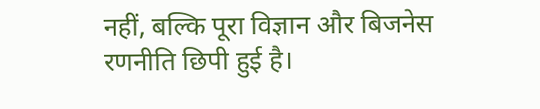नहीं, बल्कि पूरा विज्ञान और बिजनेस रणनीति छिपी हुई है।